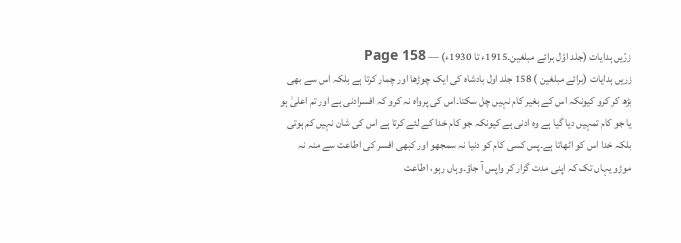زرّیں ہدایات (جلد اوّل برائے مبلغین۔1915ء تا 1930ء) — Page 158
زریں ہدایات (برائے مبلغین ) 158 جلد اول بادشاہ کی ایک چوڑھا اور چمار کرتا ہے بلکہ اس سے بھی بڑھ کر کرو کیونکہ اس کے بغیر کام نہیں چل سکتا۔اس کی پرواہ نہ کرو کہ افسرادنی ہے اور تم اعلیٰ ہو یا جو کام تمہیں دیا گیا ہے وہ ادنی ہے کیونکہ جو کام خدا کے لئے کرتا ہے اس کی شان نہیں کم ہوتی بلکہ خدا اس کو اٹھاتا ہے۔پس کسی کام کو دنیا نہ سمجھو اور کبھی افسر کی اطاعت سے منہ نہ موڑو یہاں تک کہ اپنی مدت گزار کر واپس آ جاؤ۔وہاں رہو، اطاعت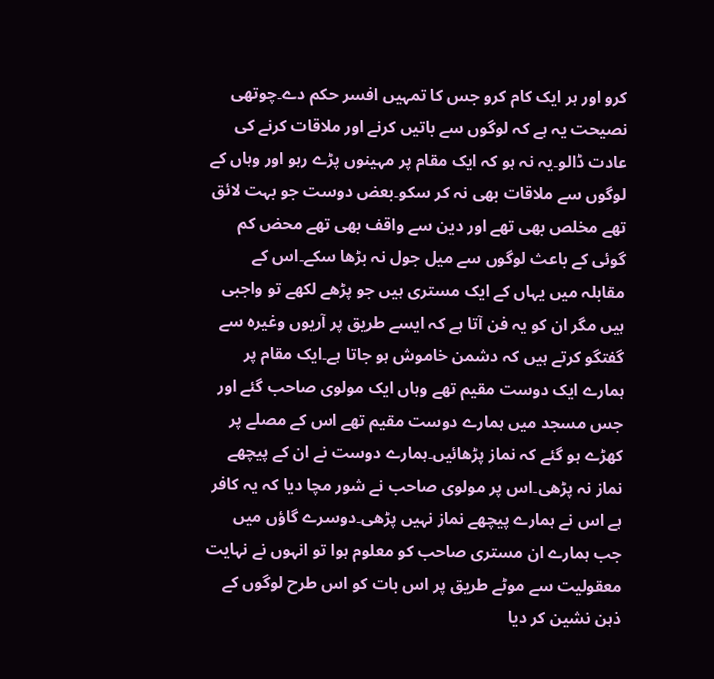کرو اور ہر ایک کام کرو جس کا تمہیں افسر حکم دے۔چوتھی نصیحت یہ ہے کہ لوگوں سے باتیں کرنے اور ملاقات کرنے کی عادت ڈالو۔یہ نہ ہو کہ ایک مقام پر مہینوں پڑے رہو اور وہاں کے لوگوں سے ملاقات بھی نہ کر سکو۔بعض دوست جو بہت لائق تھے مخلص بھی تھے اور دین سے واقف بھی تھے محض کم گوئی کے باعث لوگوں سے میل جول نہ بڑھا سکے۔اس کے مقابلہ میں یہاں کے ایک مستری ہیں جو پڑھے لکھے تو واجبی ہیں مگر ان کو یہ فن آتا ہے کہ ایسے طریق پر آریوں وغیرہ سے گفتگو کرتے ہیں کہ دشمن خاموش ہو جاتا ہے۔ایک مقام پر ہمارے ایک دوست مقیم تھے وہاں ایک مولوی صاحب گئے اور جس مسجد میں ہمارے دوست مقیم تھے اس کے مصلے پر کھڑے ہو گئے کہ نماز پڑھائیں۔ہمارے دوست نے ان کے پیچھے نماز نہ پڑھی۔اس پر مولوی صاحب نے شور مچا دیا کہ یہ کافر ہے اس نے ہمارے پیچھے نماز نہیں پڑھی۔دوسرے گاؤں میں جب ہمارے ان مستری صاحب کو معلوم ہوا تو انہوں نے نہایت معقولیت سے موٹے طریق پر اس بات کو اس طرح لوگوں کے ذہن نشین کر دیا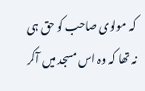کہ مولوی صاحب کو حق ہی نہ تھا کہ وہ اس مسجد میں آکر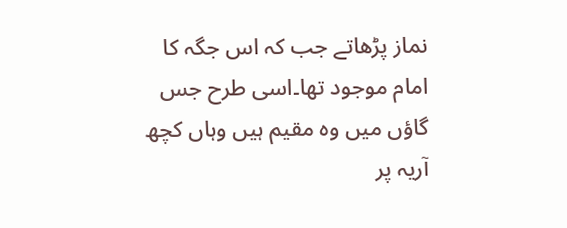نماز پڑھاتے جب کہ اس جگہ کا امام موجود تھا۔اسی طرح جس گاؤں میں وہ مقیم ہیں وہاں کچھ آریہ پر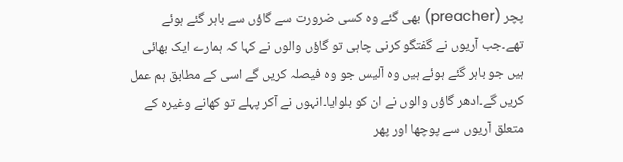پچر (preacher) بھی گئے وہ کسی ضرورت سے گاؤں سے باہر گئے ہوئے تھے۔جب آریوں نے گفتگو کرنی چاہی تو گاؤں والوں نے کہا کہ ہمارے ایک بھائی ہیں جو باہر گئے ہوئے ہیں وہ آلیس جو وہ فیصلہ کریں گے اسی کے مطابق ہم عمل کریں گے۔ادھر گاؤں والوں نے ان کو بلوایا۔انہوں نے آکر پہلے تو کھانے وغیرہ کے متعلق آریوں سے پوچھا اور پھر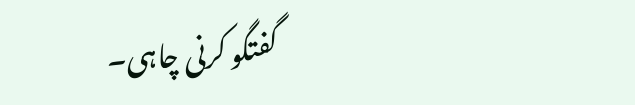گفتگو کرنی چاہی۔